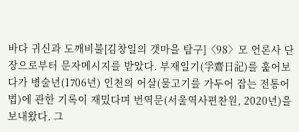바다 귀신과 도깨비불[김창일의 갯마을 탐구]〈98〉모 언론사 단장으로부터 문자메시지를 받았다. 부재일기(孚齋日記)를 훑어보다가 병술년(1706년) 인천의 어살(물고기를 가두어 잡는 전통어법)에 관한 기록이 재밌다며 번역문(서울역사편찬원, 2020년)을 보내왔다. 그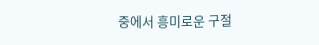중에서 흥미로운 구절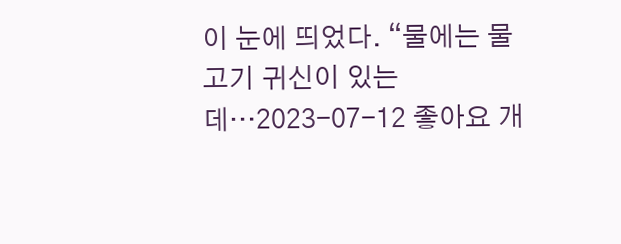이 눈에 띄었다. “물에는 물고기 귀신이 있는데…2023-07-12 좋아요 개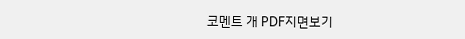코멘트 개 PDF지면보기